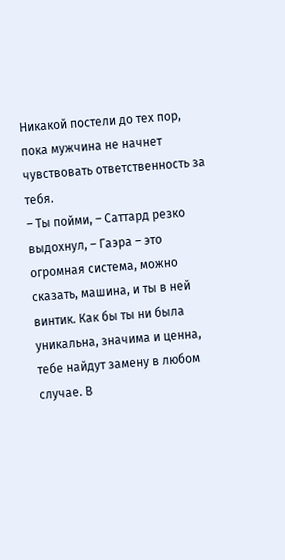Никакой постели до тех пор, пока мужчина не начнет чувствовать ответственность за тебя.
– Ты пойми, – Саттард резко выдохнул, – Гаэра – это огромная система, можно сказать, машина, и ты в ней винтик. Как бы ты ни была уникальна, значима и ценна, тебе найдут замену в любом случае. В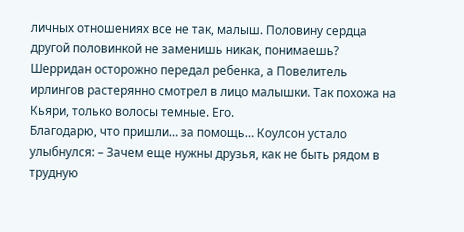личных отношениях все не так, малыш. Половину сердца другой половинкой не заменишь никак, понимаешь?
Шерридан осторожно передал ребенка, а Повелитель ирлингов растерянно смотрел в лицо малышки. Так похожа на Кьяри, только волосы темные. Его.
Благодарю, что пришли… за помощь… Коулсон устало улыбнулся: – Зачем еще нужны друзья, как не быть рядом в трудную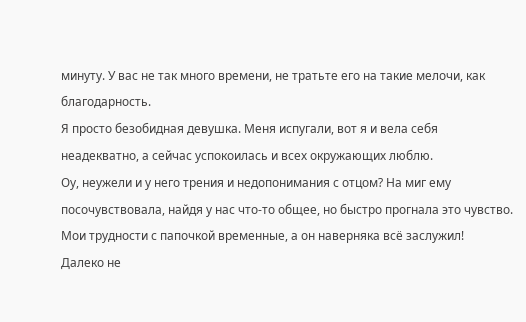минуту. У вас не так много времени, не тратьте его на такие мелочи, как благодарность.
Я просто безобидная девушка. Меня испугали, вот я и вела себя неадекватно, а сейчас успокоилась и всех окружающих люблю.
Оу, неужели и у него трения и недопонимания с отцом? На миг ему посочувствовала, найдя у нас что-то общее, но быстро прогнала это чувство. Мои трудности с папочкой временные, а он наверняка всё заслужил!
Далеко не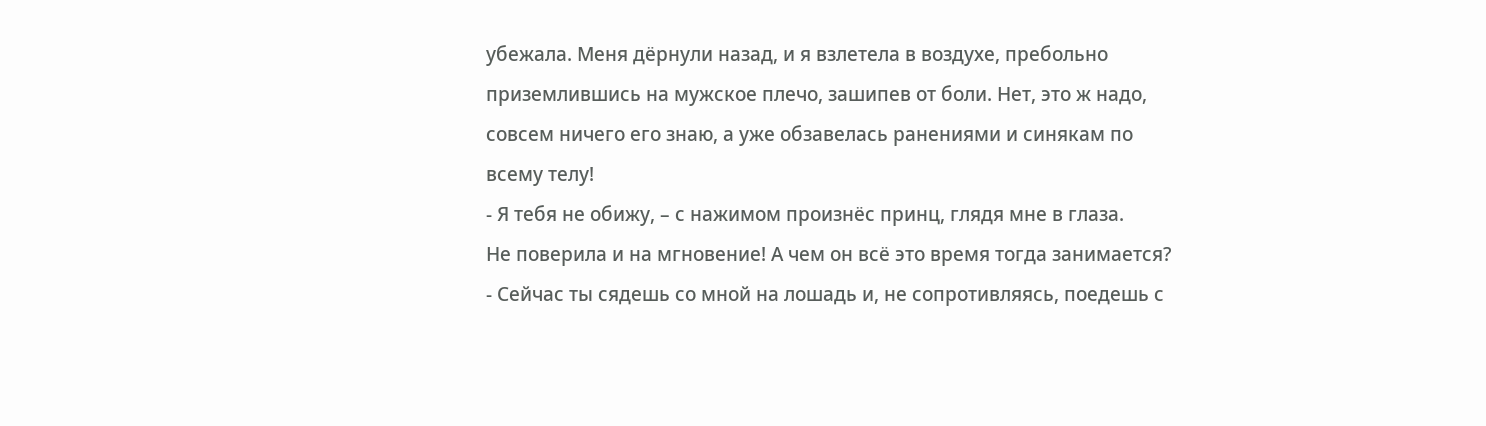убежала. Меня дёрнули назад, и я взлетела в воздухе, пребольно приземлившись на мужское плечо, зашипев от боли. Нет, это ж надо, совсем ничего его знаю, а уже обзавелась ранениями и синякам по всему телу!
- Я тебя не обижу, – с нажимом произнёс принц, глядя мне в глаза.
Не поверила и на мгновение! А чем он всё это время тогда занимается?
- Сейчас ты сядешь со мной на лошадь и, не сопротивляясь, поедешь с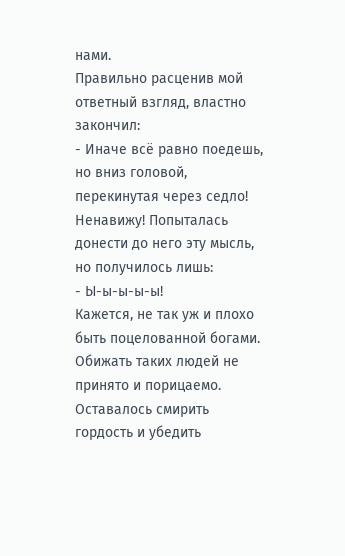нами.
Правильно расценив мой ответный взгляд, властно закончил:
- Иначе всё равно поедешь, но вниз головой, перекинутая через седло!
Ненавижу! Попыталась донести до него эту мысль, но получилось лишь:
- Ы-ы-ы-ы-ы!
Кажется, не так уж и плохо быть поцелованной богами. Обижать таких людей не принято и порицаемо. Оставалось смирить гордость и убедить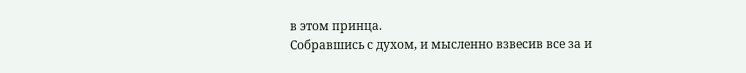в этом принца.
Собравшись с духом, и мысленно взвесив все за и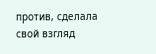против, сделала свой взгляд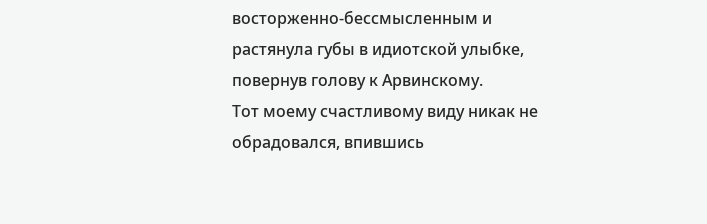восторженно-бессмысленным и растянула губы в идиотской улыбке, повернув голову к Арвинскому.
Тот моему счастливому виду никак не обрадовался, впившись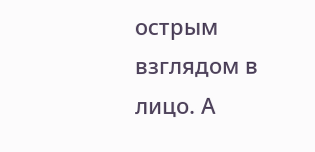острым взглядом в лицо. А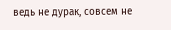ведь не дурак, совсем не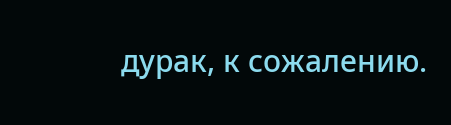дурак, к сожалению.